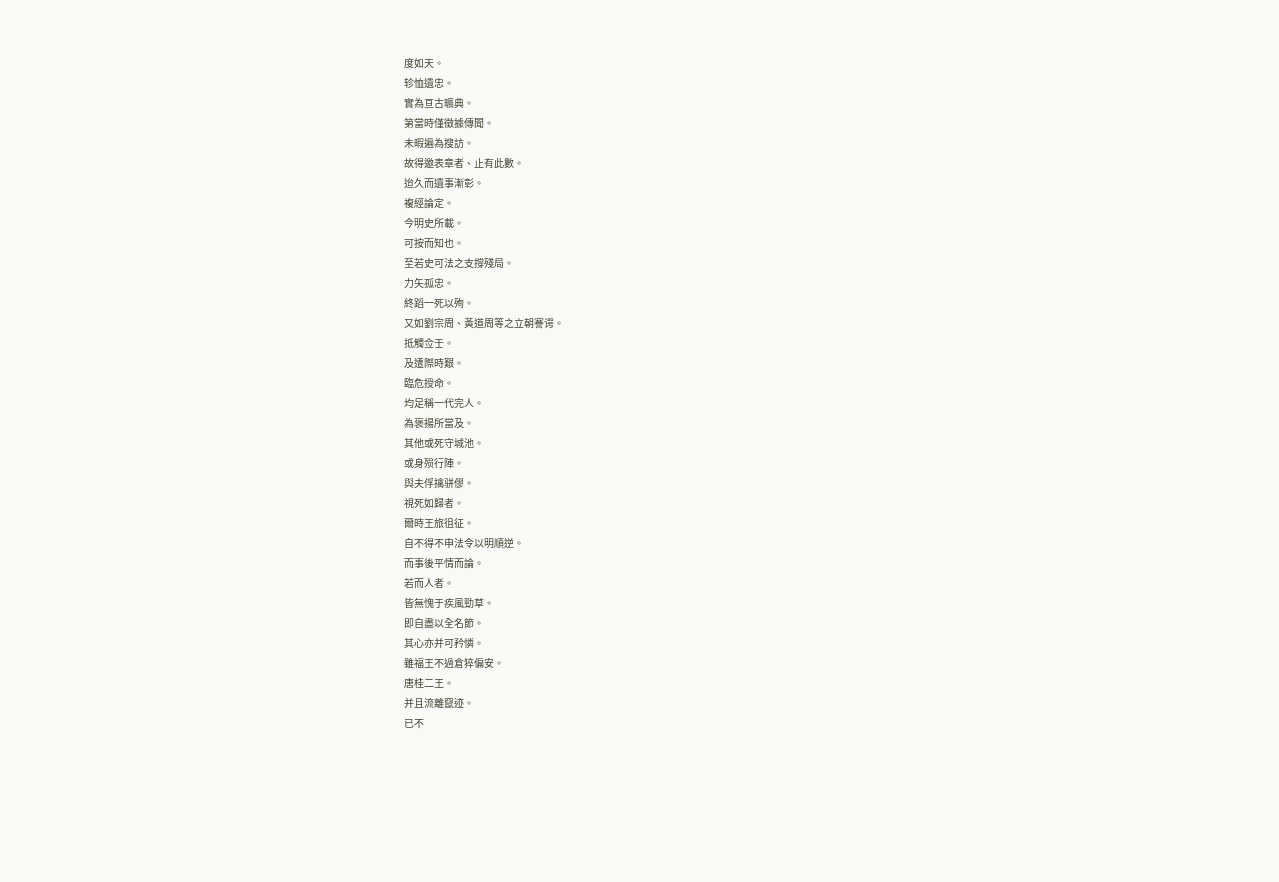度如天。
轸恤遺忠。
實為亘古曠典。
第當時僅徵據傳聞。
未暇遍為搜訪。
故得邀表章者、止有此數。
迨久而遺事漸彰。
複經論定。
今明史所載。
可按而知也。
至若史可法之支撐殘局。
力矢孤忠。
終蹈一死以殉。
又如劉宗周、黃道周等之立朝謇谔。
抵觸佥壬。
及遭際時艱。
臨危授命。
均足稱一代完人。
為褒揚所當及。
其他或死守城池。
或身殒行陣。
與夫俘擒骈僇。
視死如歸者。
爾時王旅徂征。
自不得不申法令以明順逆。
而事後平情而論。
若而人者。
皆無愧于疾風勁草。
即自盡以全名節。
其心亦并可矜憐。
雖福王不過倉猝偏安。
唐桂二王。
并且流離竄迹。
已不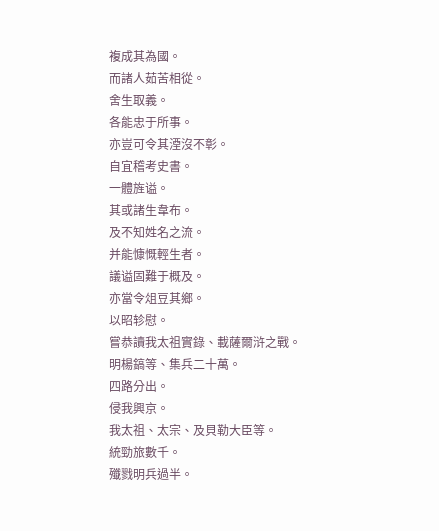複成其為國。
而諸人茹苦相從。
舍生取義。
各能忠于所事。
亦豈可令其湮沒不彰。
自宜稽考史書。
一體旌谥。
其或諸生韋布。
及不知姓名之流。
并能慷慨輕生者。
議谥固難于概及。
亦當令俎豆其鄉。
以昭轸慰。
嘗恭讀我太祖實錄、載薩爾浒之戰。
明楊鎬等、集兵二十萬。
四路分出。
侵我興京。
我太祖、太宗、及貝勒大臣等。
統勁旅數千。
殲戮明兵過半。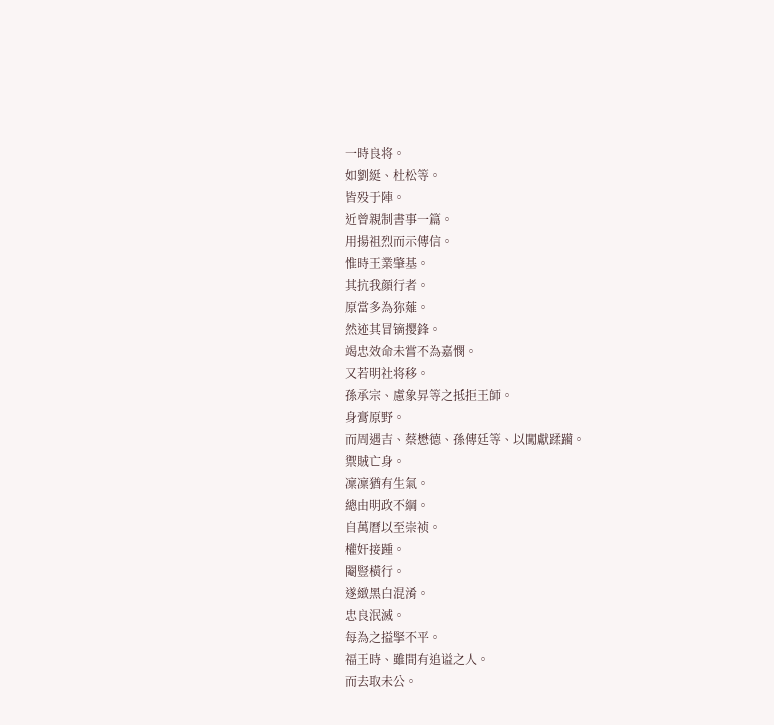一時良将。
如劉綎、杜松等。
皆殁于陣。
近曾親制書事一篇。
用揚祖烈而示傳信。
惟時王業肇基。
其抗我顔行者。
原當多為狝薙。
然迹其冒镝撄鋒。
竭忠效命未嘗不為嘉憫。
又若明社将移。
孫承宗、慮象昇等之抵拒王師。
身膏原野。
而周遇吉、蔡懋德、孫傳廷等、以闖獻蹂躏。
禦賊亡身。
凜凜猶有生氣。
總由明政不綱。
自萬曆以至崇祯。
權奸接踵。
閹豎橫行。
遂緻黑白混淆。
忠良泯滅。
每為之搤掔不平。
福王時、雖間有追谥之人。
而去取未公。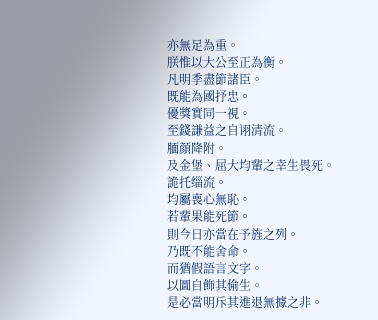亦無足為重。
朕惟以大公至正為衡。
凡明季盡節諸臣。
既能為國抒忠。
優獎實同一視。
至錢謙益之自诩清流。
腼顔降附。
及金堡、屈大均輩之幸生畏死。
詭托缁流。
均屬喪心無恥。
若輩果能死節。
則今日亦當在予旌之列。
乃既不能舍命。
而猶假語言文字。
以圖自飾其偷生。
是必當明斥其進退無據之非。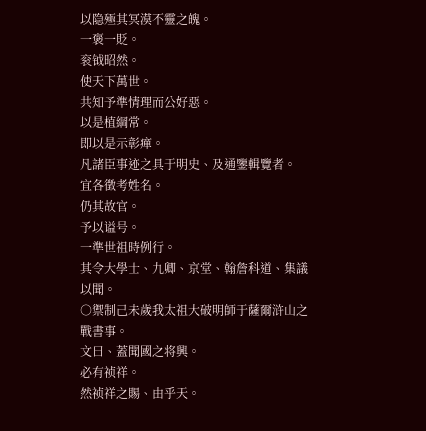以隐殛其冥漠不靈之魄。
一褒一貶。
衮钺昭然。
使天下萬世。
共知予準情理而公好惡。
以是植綱常。
即以是示彰瘅。
凡諸臣事迹之具于明史、及通鑒輯覽者。
宜各徵考姓名。
仍其故官。
予以谥号。
一準世祖時例行。
其令大學士、九卿、京堂、翰詹科道、集議以聞。
○禦制己未歲我太祖大破明師于薩爾浒山之戰書事。
文曰、蓋聞國之将興。
必有祯祥。
然祯祥之賜、由乎天。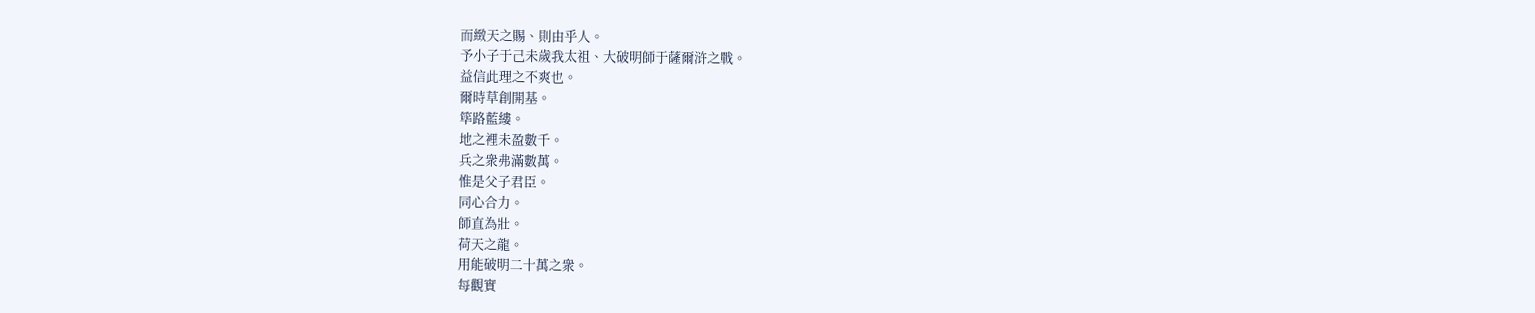而緻天之賜、則由乎人。
予小子于己未歲我太祖、大破明師于薩爾浒之戰。
益信此理之不爽也。
爾時草創開基。
筚路藍縷。
地之裡未盈數千。
兵之衆弗滿數萬。
惟是父子君臣。
同心合力。
師直為壯。
荷天之龍。
用能破明二十萬之衆。
每觀實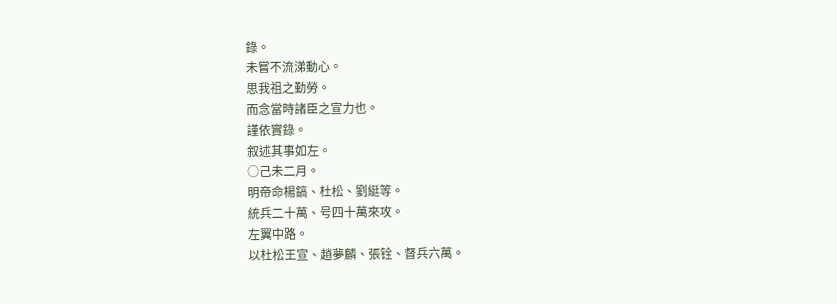錄。
未嘗不流涕動心。
思我祖之勤勞。
而念當時諸臣之宣力也。
謹依實錄。
叙述其事如左。
○己未二月。
明帝命楊鎬、杜松、劉綎等。
統兵二十萬、号四十萬來攻。
左翼中路。
以杜松王宣、趙夢麟、張铨、督兵六萬。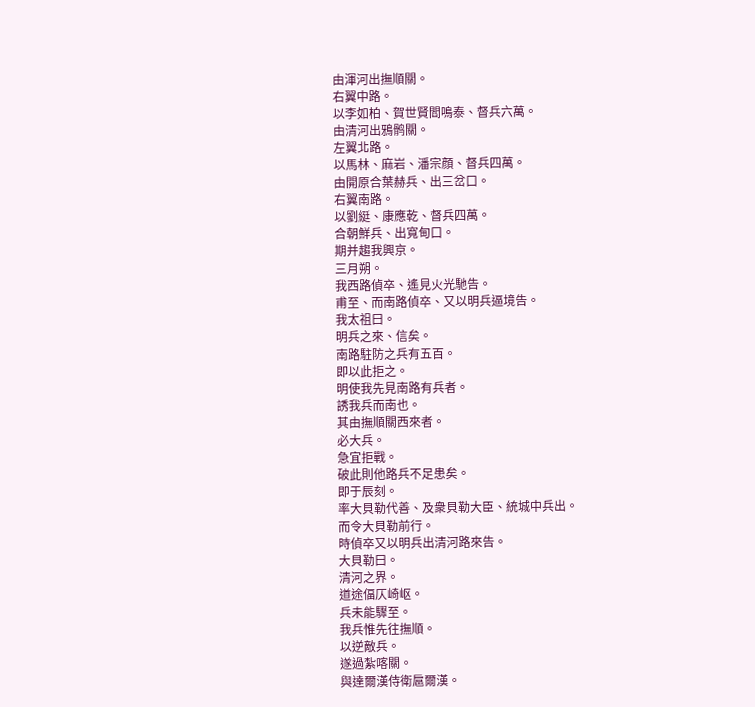由渾河出撫順關。
右翼中路。
以李如柏、賀世賢閻鳴泰、督兵六萬。
由清河出鴉鹘關。
左翼北路。
以馬林、麻岩、潘宗顔、督兵四萬。
由開原合葉赫兵、出三岔口。
右翼南路。
以劉綎、康應乾、督兵四萬。
合朝鮮兵、出寬甸口。
期并趨我興京。
三月朔。
我西路偵卒、遙見火光馳告。
甫至、而南路偵卒、又以明兵逼境告。
我太祖曰。
明兵之來、信矣。
南路駐防之兵有五百。
即以此拒之。
明使我先見南路有兵者。
誘我兵而南也。
其由撫順關西來者。
必大兵。
急宜拒戰。
破此則他路兵不足患矣。
即于辰刻。
率大貝勒代善、及衆貝勒大臣、統城中兵出。
而令大貝勒前行。
時偵卒又以明兵出清河路來告。
大貝勒曰。
清河之界。
道途偪仄崎岖。
兵未能驟至。
我兵惟先往撫順。
以逆敵兵。
遂過紮喀關。
與達爾漢侍衛扈爾漢。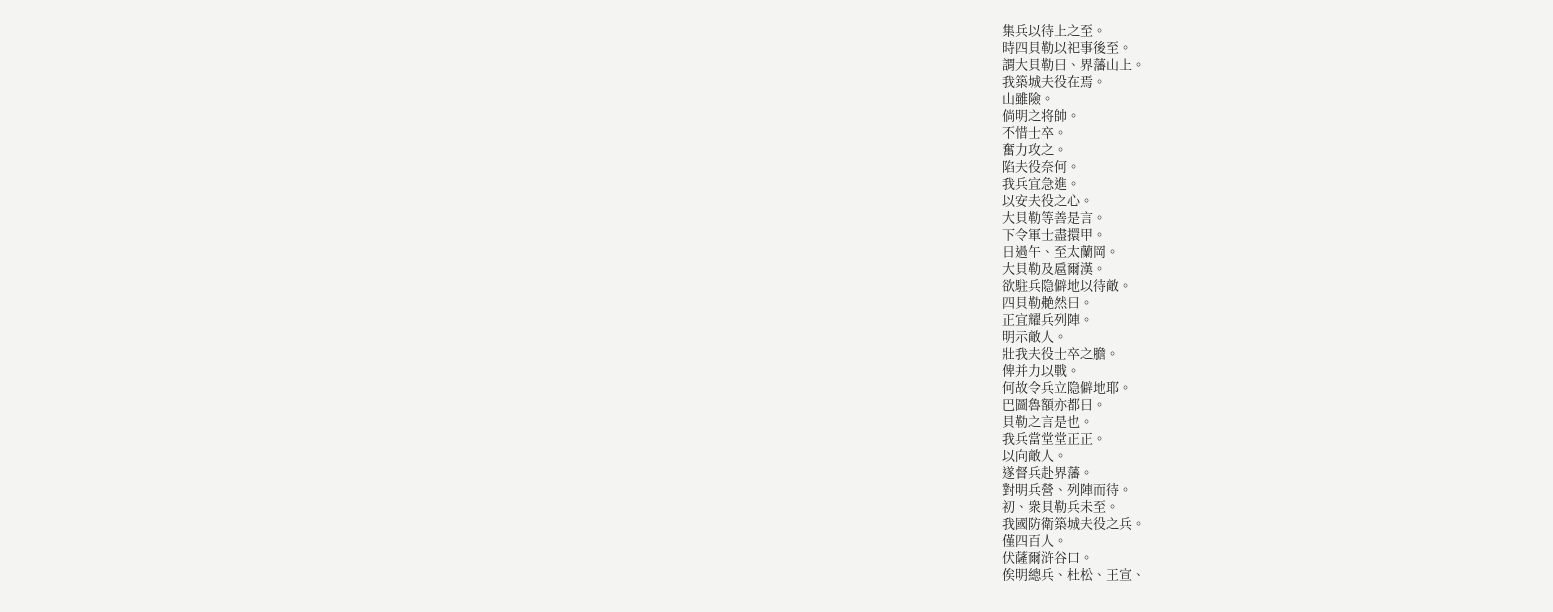集兵以待上之至。
時四貝勒以祀事後至。
謂大貝勒曰、界藩山上。
我築城夫役在焉。
山雖險。
倘明之将帥。
不惜士卒。
奮力攻之。
陷夫役奈何。
我兵宜急進。
以安夫役之心。
大貝勒等善是言。
下令軍士盡擐甲。
日過午、至太蘭岡。
大貝勒及扈爾漢。
欲駐兵隐僻地以待敵。
四貝勒艴然曰。
正宜耀兵列陣。
明示敵人。
壯我夫役士卒之膽。
俾并力以戰。
何故令兵立隐僻地耶。
巴圖魯額亦都曰。
貝勒之言是也。
我兵當堂堂正正。
以向敵人。
遂督兵赴界藩。
對明兵營、列陣而待。
初、衆貝勒兵未至。
我國防衛築城夫役之兵。
僅四百人。
伏薩爾浒谷口。
俟明總兵、杜松、王宣、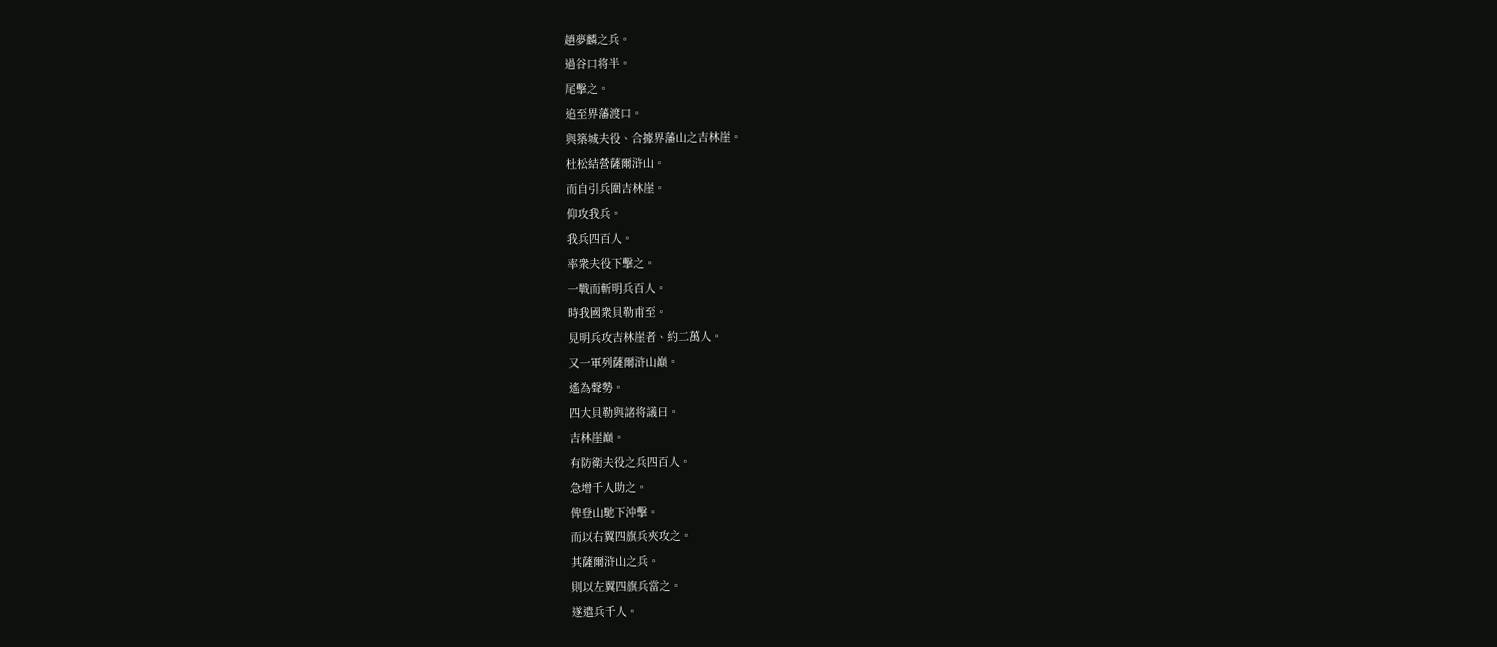趙夢麟之兵。
過谷口将半。
尾擊之。
追至界藩渡口。
與築城夫役、合據界藩山之吉林崖。
杜松結營薩爾浒山。
而自引兵圍吉林崖。
仰攻我兵。
我兵四百人。
率衆夫役下擊之。
一戰而斬明兵百人。
時我國衆貝勒甫至。
見明兵攻吉林崖者、約二萬人。
又一軍列薩爾浒山巅。
遙為聲勢。
四大貝勒與諸将議曰。
吉林崖巅。
有防衛夫役之兵四百人。
急增千人助之。
俾登山馳下沖擊。
而以右翼四旗兵夾攻之。
其薩爾浒山之兵。
則以左翼四旗兵當之。
遂遣兵千人。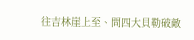往吉林崖上至、問四大貝勒破敵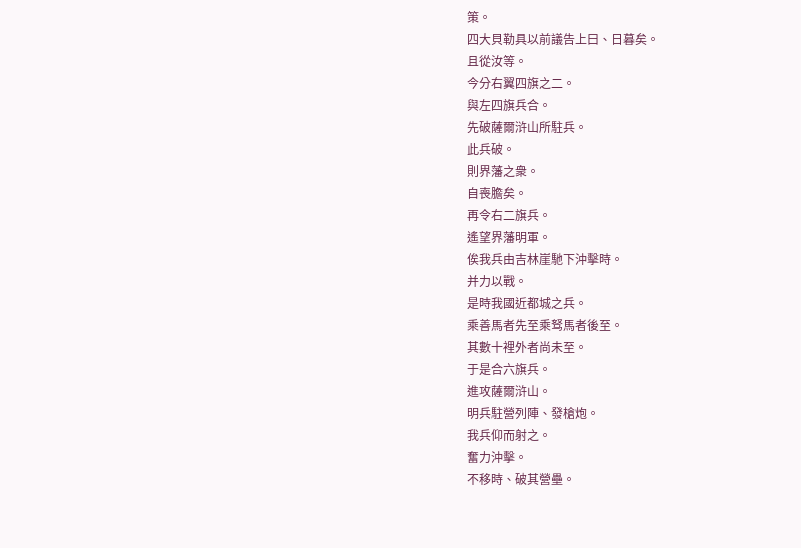策。
四大貝勒具以前議告上曰、日暮矣。
且從汝等。
今分右翼四旗之二。
與左四旗兵合。
先破薩爾浒山所駐兵。
此兵破。
則界藩之衆。
自喪膽矣。
再令右二旗兵。
遙望界藩明軍。
俟我兵由吉林崖馳下沖擊時。
并力以戰。
是時我國近都城之兵。
乘善馬者先至乘驽馬者後至。
其數十裡外者尚未至。
于是合六旗兵。
進攻薩爾浒山。
明兵駐營列陣、發槍炮。
我兵仰而射之。
奮力沖擊。
不移時、破其營壘。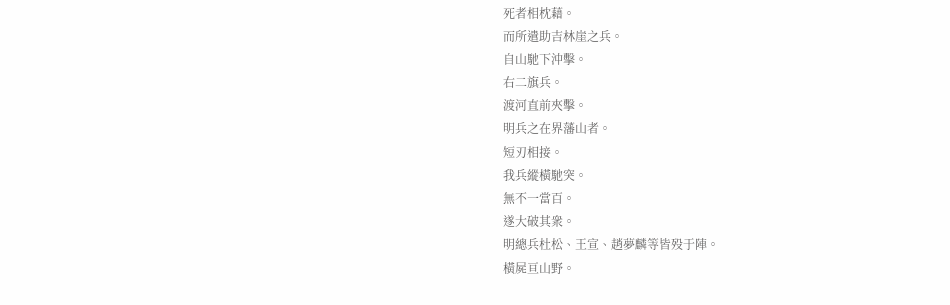死者相枕藉。
而所遣助吉林崖之兵。
自山馳下沖擊。
右二旗兵。
渡河直前夾擊。
明兵之在界藩山者。
短刃相接。
我兵縱橫馳突。
無不一當百。
遂大破其衆。
明總兵杜松、王宣、趙夢麟等皆殁于陣。
橫屍亘山野。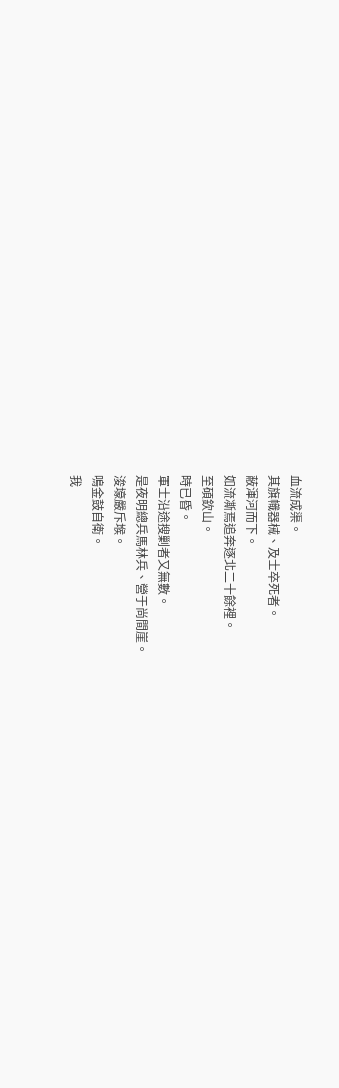血流成渠。
其旗幟器械、及士卒死者。
蔽渾河而下。
如流凘焉追奔逐北二十餘裡。
至碩欽山。
時已昏。
軍士沿途搜剿者又無數。
是夜明總兵馬林兵、營于尚間崖。
浚壕嚴斥堠。
鳴金鼓自衛。
我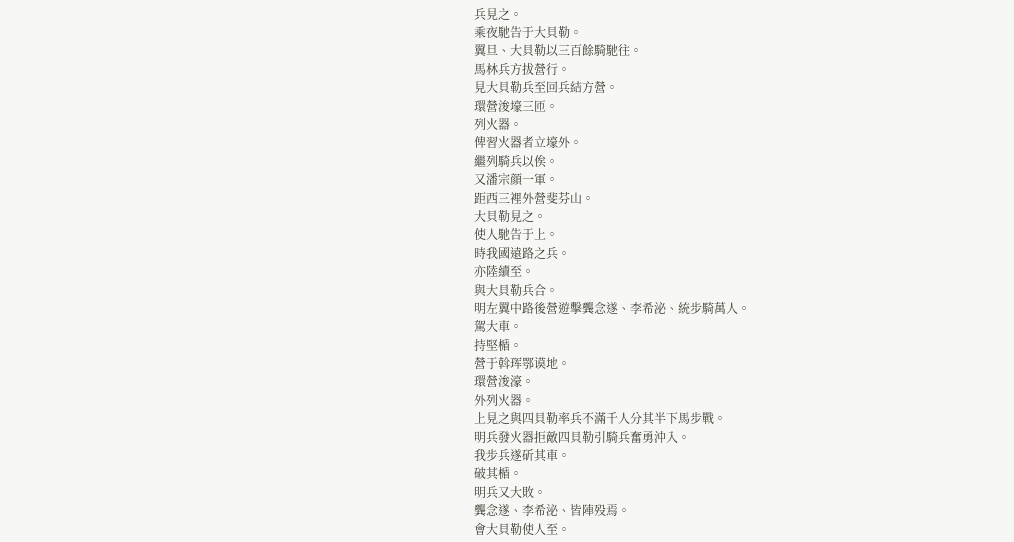兵見之。
乘夜馳告于大貝勒。
翼旦、大貝勒以三百餘騎馳往。
馬林兵方拔營行。
見大貝勒兵至回兵結方營。
環營浚壕三匝。
列火器。
俾習火器者立壕外。
繼列騎兵以俟。
又潘宗顔一軍。
距西三裡外營斐芬山。
大貝勒見之。
使人馳告于上。
時我國遠路之兵。
亦陸續至。
與大貝勒兵合。
明左翼中路後營遊擊龔念遂、李希泌、統步騎萬人。
駕大車。
持堅楯。
營于斡珲鄂谟地。
環營浚濠。
外列火器。
上見之與四貝勒率兵不滿千人分其半下馬步戰。
明兵發火器拒敵四貝勒引騎兵奮勇沖入。
我步兵遂斫其車。
破其楯。
明兵又大敗。
龔念遂、李希泌、皆陣殁焉。
會大貝勒使人至。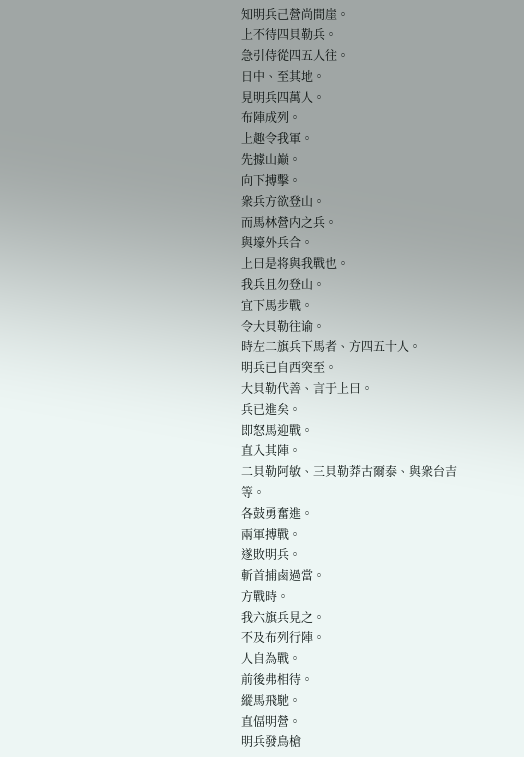知明兵己營尚間崖。
上不待四貝勒兵。
急引侍從四五人往。
日中、至其地。
見明兵四萬人。
布陣成列。
上趣令我軍。
先據山巅。
向下搏擊。
衆兵方欲登山。
而馬林營内之兵。
與壕外兵合。
上曰是将與我戰也。
我兵且勿登山。
宜下馬步戰。
令大貝勒往谕。
時左二旗兵下馬者、方四五十人。
明兵已自西突至。
大貝勒代善、言于上曰。
兵已進矣。
即怒馬迎戰。
直入其陣。
二貝勒阿敏、三貝勒莽古爾泰、與衆台吉等。
各鼓勇奮進。
兩軍搏戰。
遂敗明兵。
斬首捕鹵過當。
方戰時。
我六旗兵見之。
不及布列行陣。
人自為戰。
前後弗相待。
縱馬飛馳。
直偪明營。
明兵發鳥槍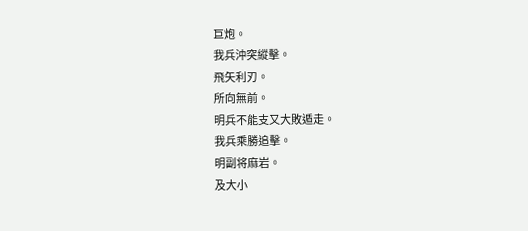巨炮。
我兵沖突縱擊。
飛矢利刃。
所向無前。
明兵不能支又大敗遁走。
我兵乘勝追擊。
明副将麻岩。
及大小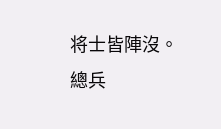将士皆陣沒。
總兵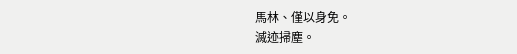馬林、僅以身免。
滅迹掃塵。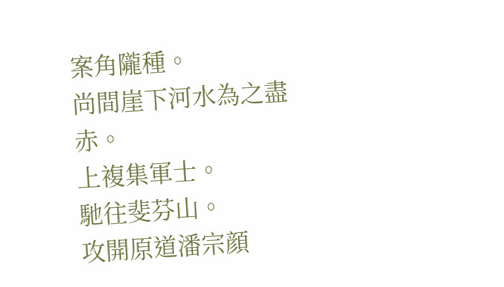案角隴種。
尚間崖下河水為之盡赤。
上複集軍士。
馳往斐芬山。
攻開原道潘宗顔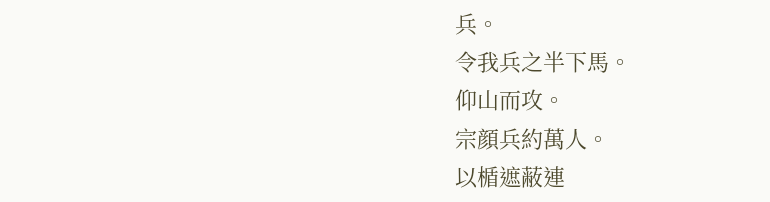兵。
令我兵之半下馬。
仰山而攻。
宗顔兵約萬人。
以楯遮蔽連